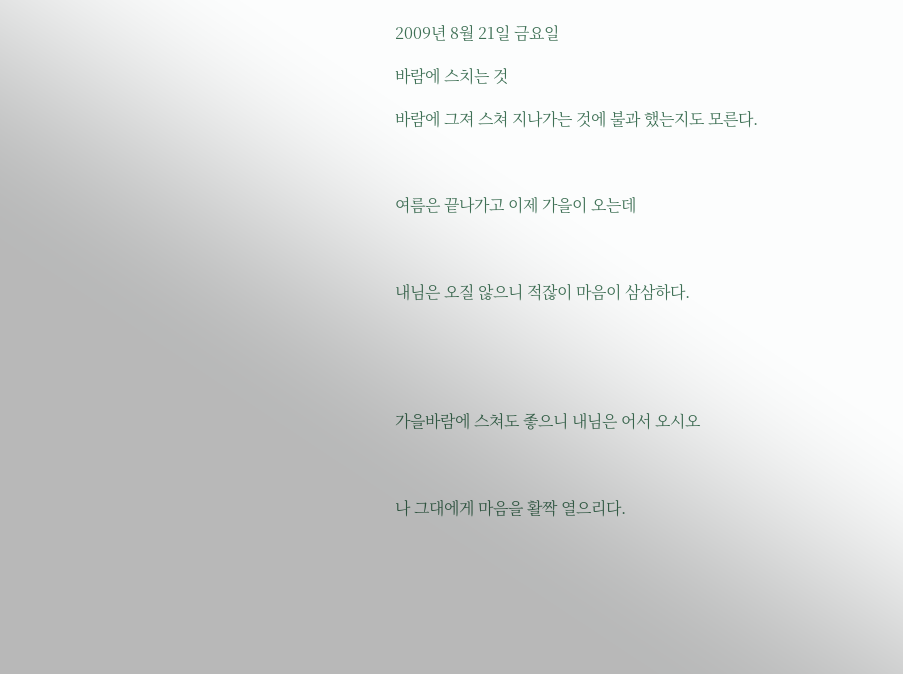2009년 8월 21일 금요일

바람에 스치는 것

바람에 그져 스쳐 지나가는 것에 불과 했는지도 모른다.



여름은 끝나가고 이제 가을이 오는데



내님은 오질 않으니 적잖이 마음이 삼삼하다.





가을바람에 스쳐도 좋으니 내님은 어서 오시오



나 그대에게 마음을 활짝 열으리다.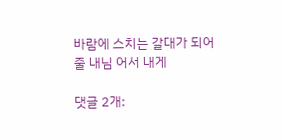바람에 스치는 갈대가 되어 줄 내님 어서 내게

댓글 2개: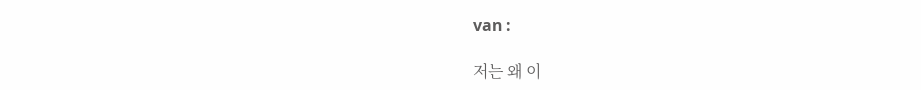van :

저는 왜 이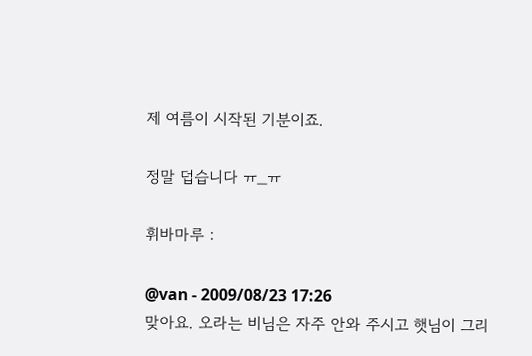제 여름이 시작된 기분이죠.

정말 덥습니다 ㅠ_ㅠ

휘바마루 :

@van - 2009/08/23 17:26
맞아요. 오라는 비님은 자주 안와 주시고 햇님이 그리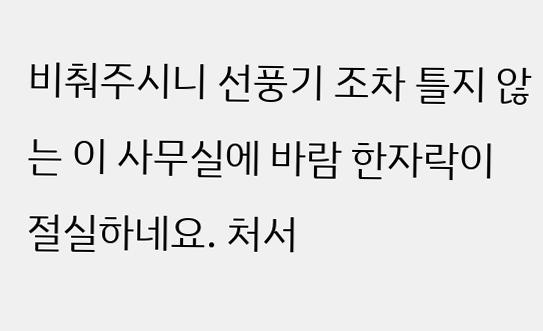비춰주시니 선풍기 조차 틀지 않는 이 사무실에 바람 한자락이 절실하네요. 처서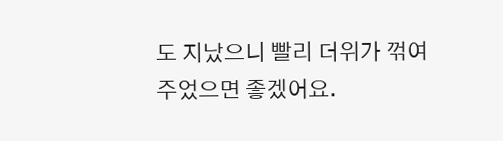도 지났으니 빨리 더위가 꺾여 주었으면 좋겠어요.